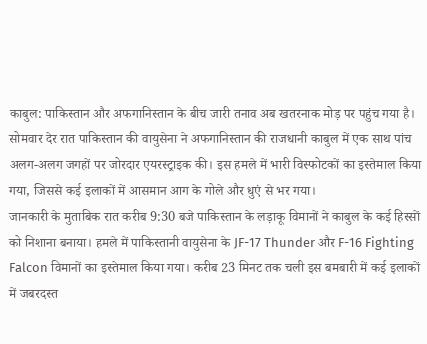काबुल: पाकिस्तान और अफगानिस्तान के बीच जारी तनाव अब खतरनाक मोड़ पर पहुंच गया है। सोमवार देर रात पाकिस्तान की वायुसेना ने अफगानिस्तान की राजधानी काबुल में एक साथ पांच अलग-अलग जगहों पर जोरदार एयरस्ट्राइक की। इस हमले में भारी विस्फोटकों का इस्तेमाल किया गया, जिससे कई इलाकों में आसमान आग के गोले और धुएं से भर गया।
जानकारी के मुताबिक रात करीब 9:30 बजे पाकिस्तान के लड़ाकू विमानों ने काबुल के कई हिस्सों को निशाना बनाया। हमले में पाकिस्तानी वायुसेना के JF-17 Thunder और F-16 Fighting Falcon विमानों का इस्तेमाल किया गया। करीब 23 मिनट तक चली इस बमबारी में कई इलाकों में जबरदस्त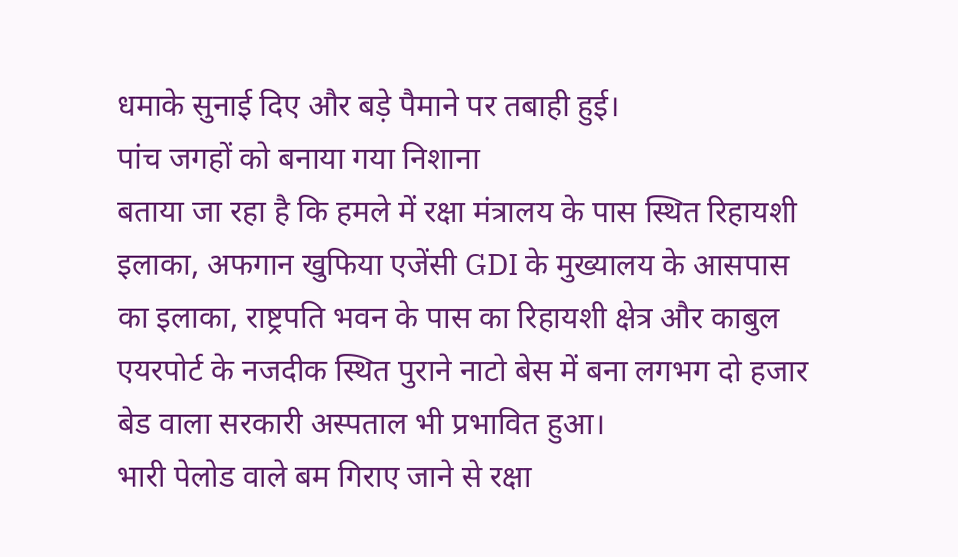धमाके सुनाई दिए और बड़े पैमाने पर तबाही हुई।
पांच जगहों को बनाया गया निशाना
बताया जा रहा है कि हमले में रक्षा मंत्रालय के पास स्थित रिहायशी इलाका, अफगान खुफिया एजेंसी GDI के मुख्यालय के आसपास का इलाका, राष्ट्रपति भवन के पास का रिहायशी क्षेत्र और काबुल एयरपोर्ट के नजदीक स्थित पुराने नाटो बेस में बना लगभग दो हजार बेड वाला सरकारी अस्पताल भी प्रभावित हुआ।
भारी पेलोड वाले बम गिराए जाने से रक्षा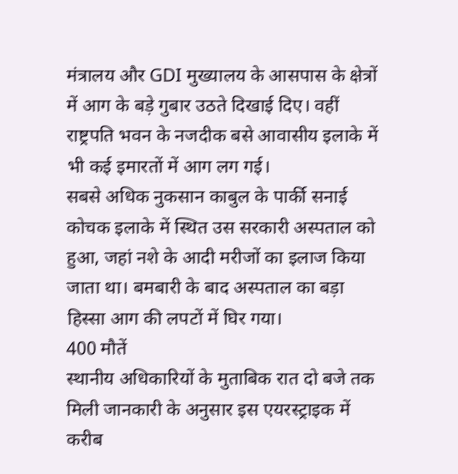मंत्रालय और GDI मुख्यालय के आसपास के क्षेत्रों में आग के बड़े गुबार उठते दिखाई दिए। वहीं राष्ट्रपति भवन के नजदीक बसे आवासीय इलाके में भी कई इमारतों में आग लग गई।
सबसे अधिक नुकसान काबुल के पार्की सनाई कोचक इलाके में स्थित उस सरकारी अस्पताल को हुआ, जहां नशे के आदी मरीजों का इलाज किया जाता था। बमबारी के बाद अस्पताल का बड़ा हिस्सा आग की लपटों में घिर गया।
400 मौतें
स्थानीय अधिकारियों के मुताबिक रात दो बजे तक मिली जानकारी के अनुसार इस एयरस्ट्राइक में करीब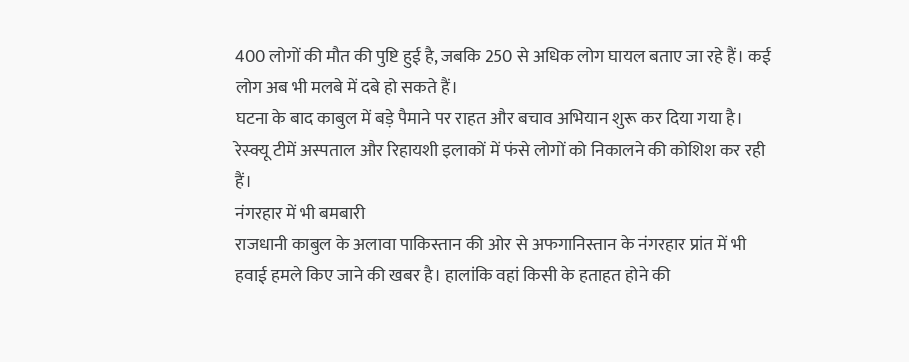400 लोगों की मौत की पुष्टि हुई है, जबकि 250 से अधिक लोग घायल बताए जा रहे हैं। कई लोग अब भी मलबे में दबे हो सकते हैं।
घटना के बाद काबुल में बड़े पैमाने पर राहत और बचाव अभियान शुरू कर दिया गया है। रेस्क्यू टीमें अस्पताल और रिहायशी इलाकों में फंसे लोगों को निकालने की कोशिश कर रही हैं।
नंगरहार में भी बमबारी
राजधानी काबुल के अलावा पाकिस्तान की ओर से अफगानिस्तान के नंगरहार प्रांत में भी हवाई हमले किए जाने की खबर है। हालांकि वहां किसी के हताहत होने की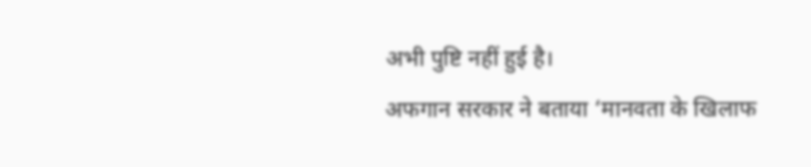अभी पुष्टि नहीं हुई है।
अफगान सरकार ने बताया ‘मानवता के खिलाफ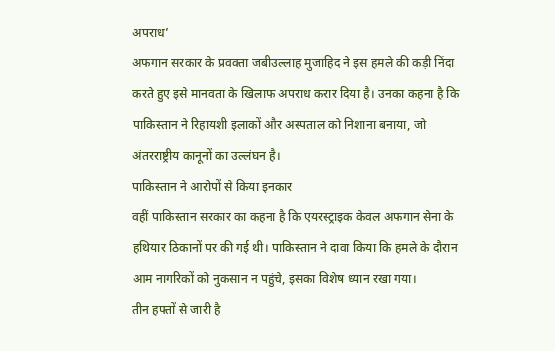अपराध’
अफगान सरकार के प्रवक्ता जबीउल्लाह मुजाहिद ने इस हमले की कड़ी निंदा करते हुए इसे मानवता के खिलाफ अपराध करार दिया है। उनका कहना है कि पाकिस्तान ने रिहायशी इलाकों और अस्पताल को निशाना बनाया, जो अंतरराष्ट्रीय कानूनों का उल्लंघन है।
पाकिस्तान ने आरोपों से किया इनकार
वहीं पाकिस्तान सरकार का कहना है कि एयरस्ट्राइक केवल अफगान सेना के हथियार ठिकानों पर की गई थी। पाकिस्तान ने दावा किया कि हमले के दौरान आम नागरिकों को नुकसान न पहुंचे, इसका विशेष ध्यान रखा गया।
तीन हफ्तों से जारी है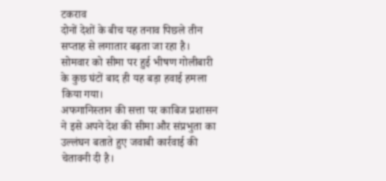टकराव
दोनों देशों के बीच यह तनाव पिछले तीन सप्ताह से लगातार बढ़ता जा रहा है। सोमवार को सीमा पर हुई भीषण गोलीबारी के कुछ घंटों बाद ही यह बड़ा हवाई हमला किया गया।
अफगानिस्तान की सत्ता पर काबिज प्रशासन ने इसे अपने देश की सीमा और संप्रभुता का उल्लंघन बताते हुए जवाबी कार्रवाई की चेतावनी दी है।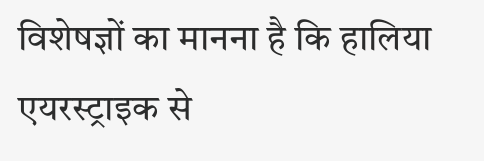विशेषज्ञों का मानना है कि हालिया एयरस्ट्राइक से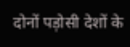दोनों पड़ोसी देशों के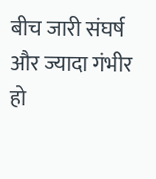बीच जारी संघर्ष और ज्यादा गंभीर हो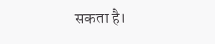सकता है।